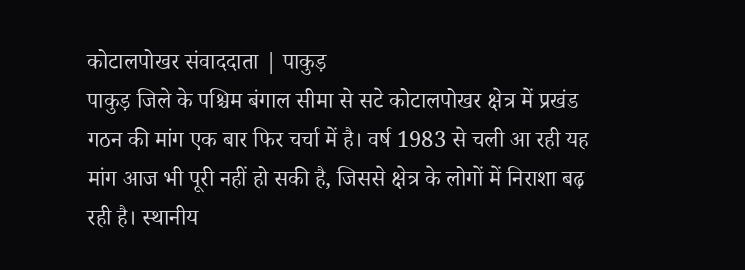कोटालपोखर संवाददाता | पाकुड़
पाकुड़ जिले के पश्चिम बंगाल सीमा से सटे कोटालपोखर क्षेत्र में प्रखंड गठन की मांग एक बार फिर चर्चा में है। वर्ष 1983 से चली आ रही यह मांग आज भी पूरी नहीं हो सकी है, जिससे क्षेत्र के लोगों में निराशा बढ़ रही है। स्थानीय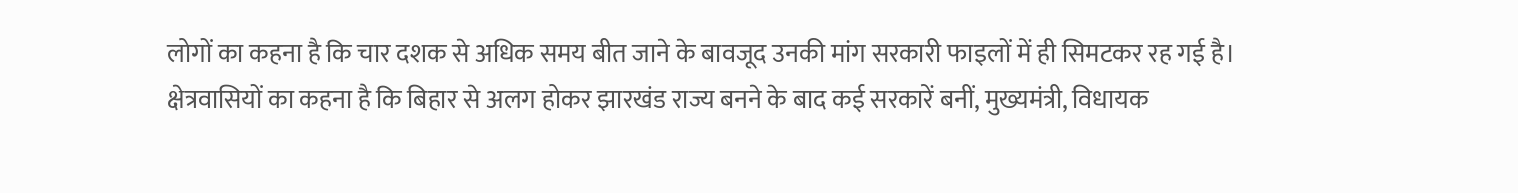लोगों का कहना है कि चार दशक से अधिक समय बीत जाने के बावजूद उनकी मांग सरकारी फाइलों में ही सिमटकर रह गई है।
क्षेत्रवासियों का कहना है कि बिहार से अलग होकर झारखंड राज्य बनने के बाद कई सरकारें बनीं, मुख्यमंत्री, विधायक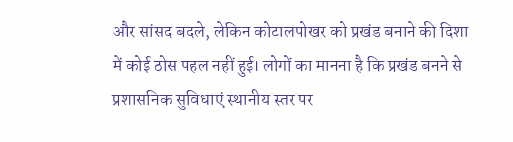और सांसद बदले, लेकिन कोटालपोखर को प्रखंड बनाने की दिशा में कोई ठोस पहल नहीं हुई। लोगों का मानना है कि प्रखंड बनने से प्रशासनिक सुविधाएं स्थानीय स्तर पर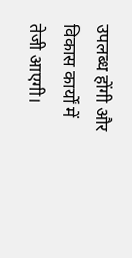उपलब्ध होंगी और विकास कार्यों में तेजी आएगी।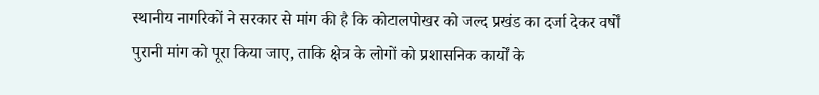स्थानीय नागरिकों ने सरकार से मांग की है कि कोटालपोखर को जल्द प्रखंड का दर्जा देकर वर्षों पुरानी मांग को पूरा किया जाए, ताकि क्षेत्र के लोगों को प्रशासनिक कार्यों के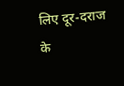लिए दूर-दराज के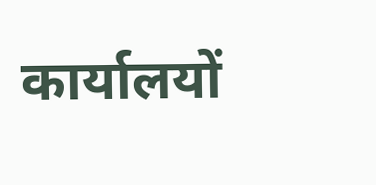कार्यालयों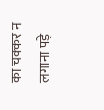का चक्कर न लगाना पड़े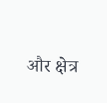और क्षेत्र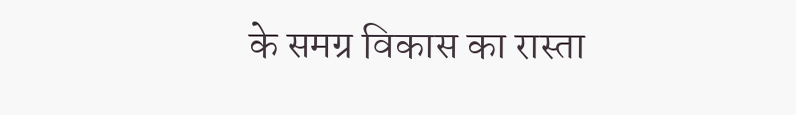के समग्र विकास का रास्ता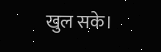खुल सके।